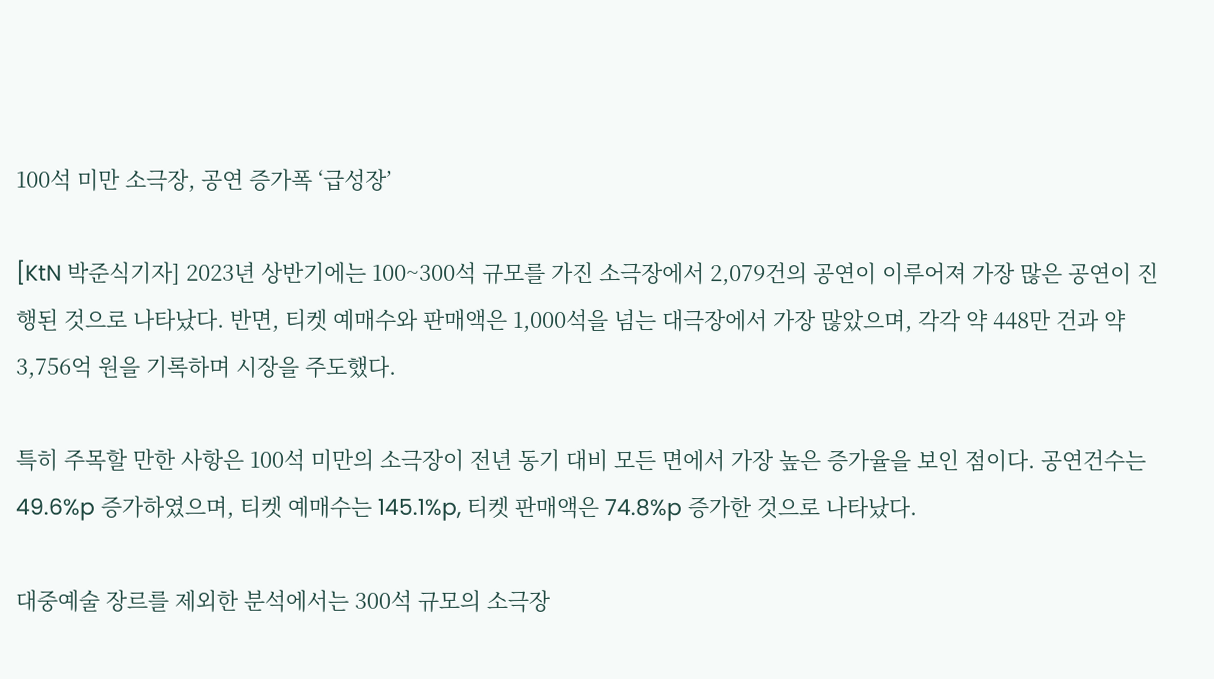100석 미만 소극장, 공연 증가폭 ‘급성장’

[KtN 박준식기자] 2023년 상반기에는 100~300석 규모를 가진 소극장에서 2,079건의 공연이 이루어져 가장 많은 공연이 진행된 것으로 나타났다. 반면, 티켓 예매수와 판매액은 1,000석을 넘는 대극장에서 가장 많았으며, 각각 약 448만 건과 약 3,756억 원을 기록하며 시장을 주도했다.

특히 주목할 만한 사항은 100석 미만의 소극장이 전년 동기 대비 모든 면에서 가장 높은 증가율을 보인 점이다. 공연건수는 49.6%p 증가하였으며, 티켓 예매수는 145.1%p, 티켓 판매액은 74.8%p 증가한 것으로 나타났다.

대중예술 장르를 제외한 분석에서는 300석 규모의 소극장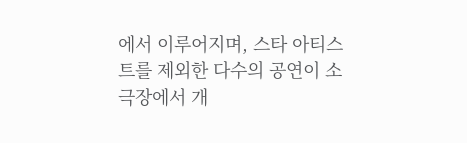에서 이루어지며, 스타 아티스트를 제외한 다수의 공연이 소극장에서 개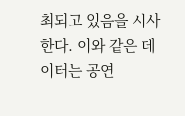최되고 있음을 시사한다. 이와 같은 데이터는 공연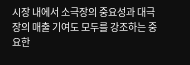시장 내에서 소극장의 중요성과 대극장의 매출 기여도 모두를 강조하는 중요한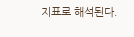지표로 해석된다.